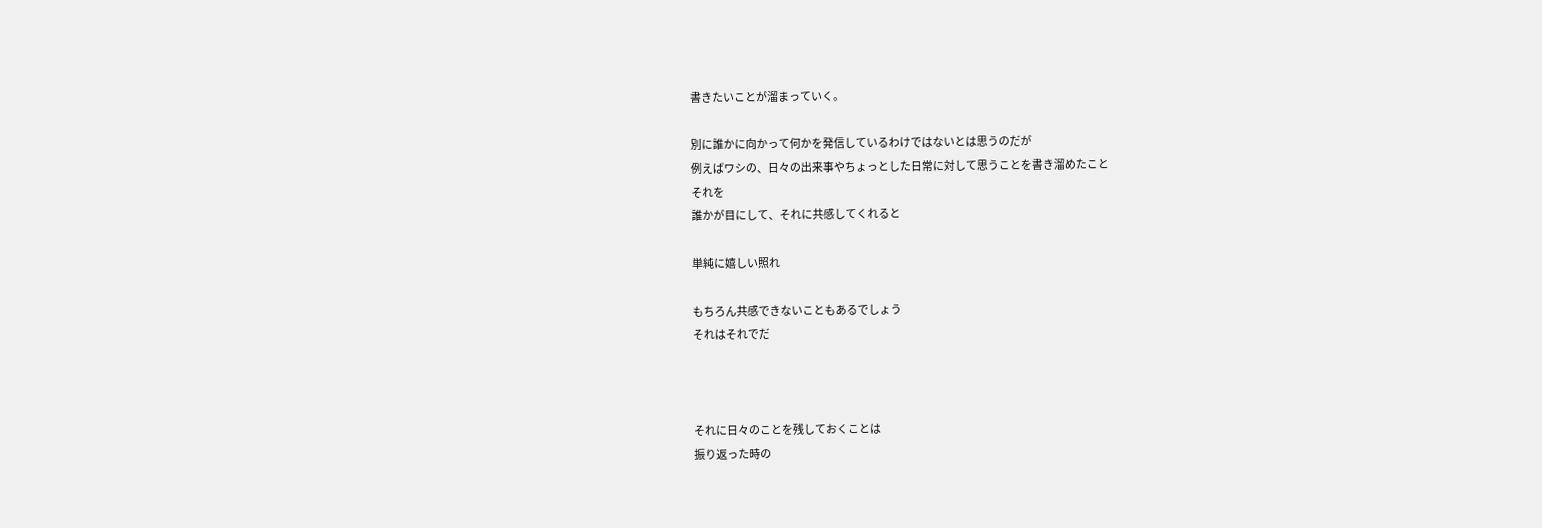書きたいことが溜まっていく。

別に誰かに向かって何かを発信しているわけではないとは思うのだが
例えばワシの、日々の出来事やちょっとした日常に対して思うことを書き溜めたこと
それを
誰かが目にして、それに共感してくれると

単純に嬉しい照れ

もちろん共感できないこともあるでしょう
それはそれでだ



それに日々のことを残しておくことは
振り返った時の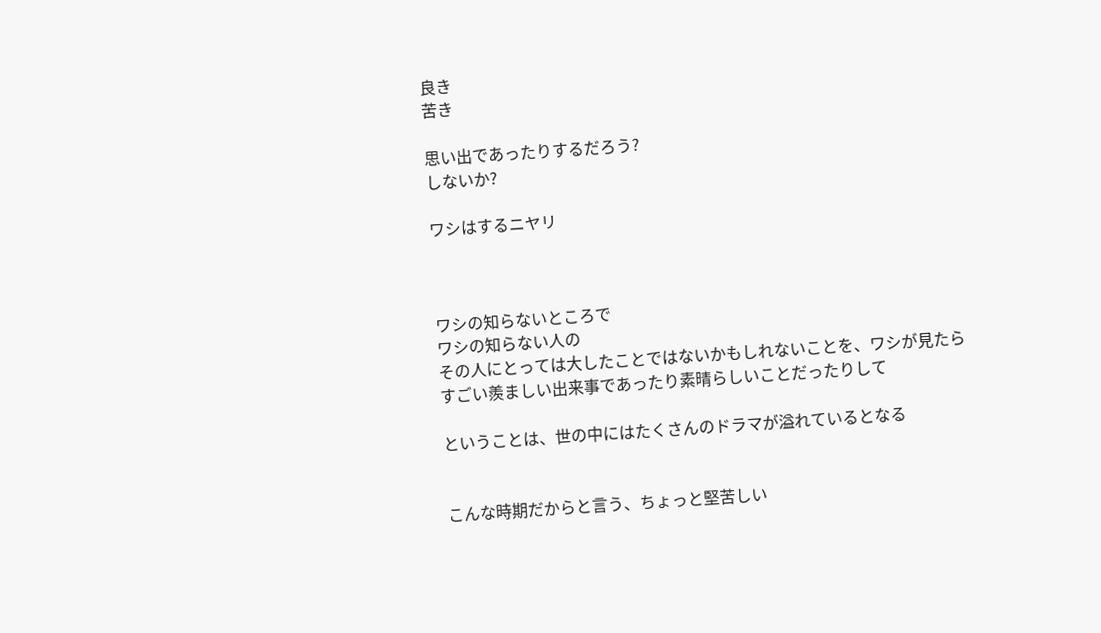良き
苦き

思い出であったりするだろう?
しないか?

ワシはするニヤリ



ワシの知らないところで
ワシの知らない人の
その人にとっては大したことではないかもしれないことを、ワシが見たら
すごい羨ましい出来事であったり素晴らしいことだったりして

ということは、世の中にはたくさんのドラマが溢れているとなる


こんな時期だからと言う、ちょっと堅苦しい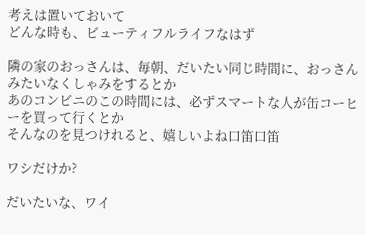考えは置いておいて
どんな時も、ビューティフルライフなはず

隣の家のおっさんは、毎朝、だいたい同じ時間に、おっさんみたいなくしゃみをするとか
あのコンビニのこの時間には、必ずスマートな人が缶コーヒーを買って行くとか
そんなのを見つけれると、嬉しいよね口笛口笛

ワシだけか?

だいたいな、ワイ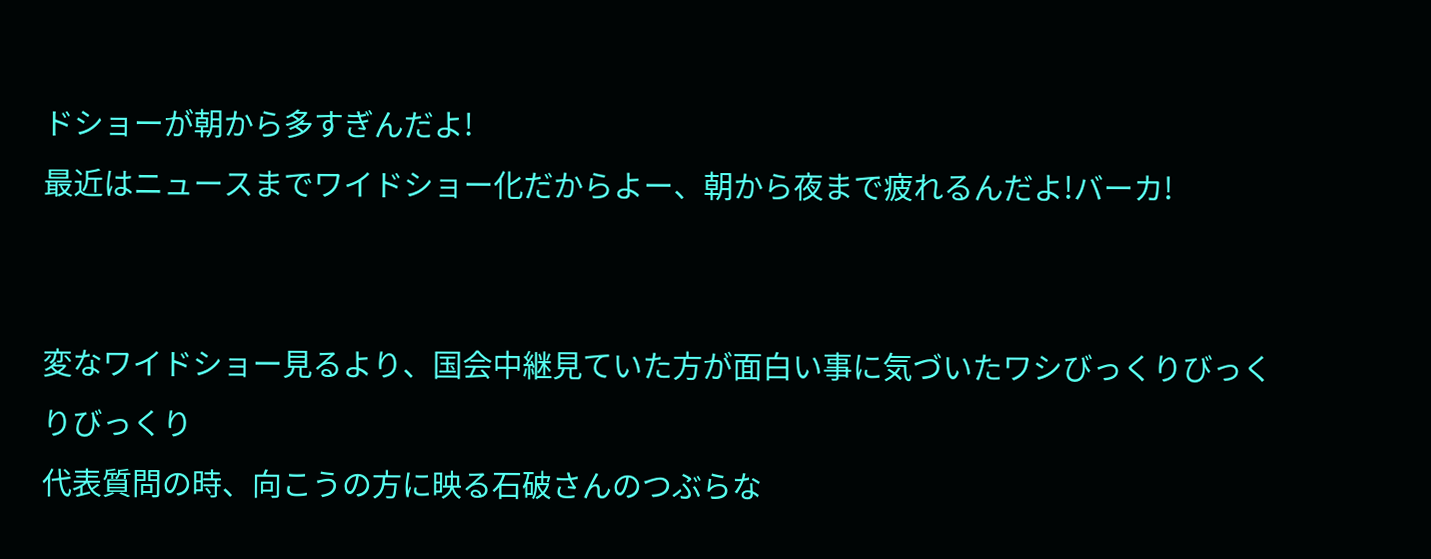ドショーが朝から多すぎんだよ!
最近はニュースまでワイドショー化だからよー、朝から夜まで疲れるんだよ!バーカ!


変なワイドショー見るより、国会中継見ていた方が面白い事に気づいたワシびっくりびっくりびっくり
代表質問の時、向こうの方に映る石破さんのつぶらな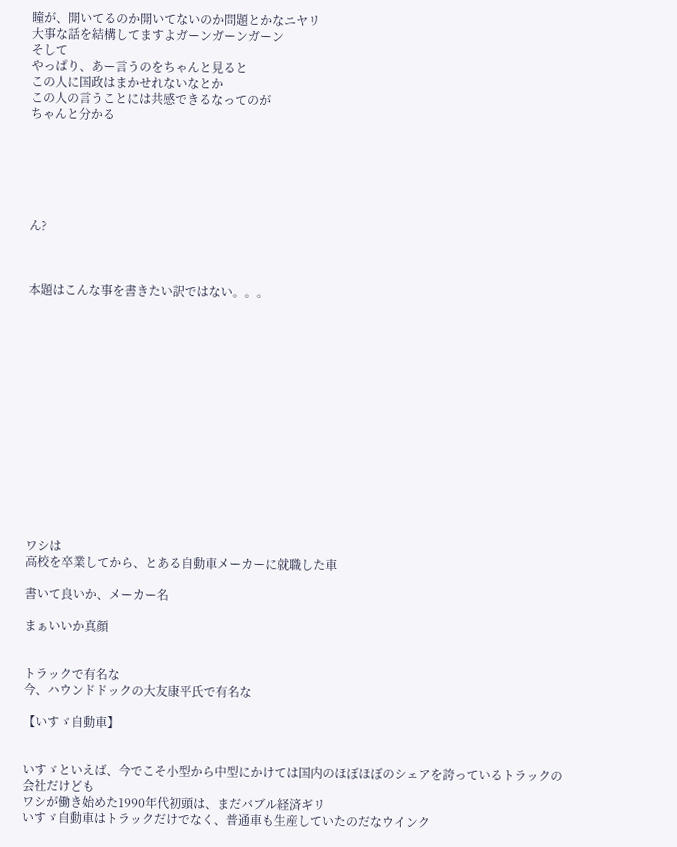瞳が、開いてるのか開いてないのか問題とかなニヤリ
大事な話を結構してますよガーンガーンガーン
そして
やっぱり、あー言うのをちゃんと見ると
この人に国政はまかせれないなとか
この人の言うことには共感できるなってのが
ちゃんと分かる






ん?



本題はこんな事を書きたい訳ではない。。。















ワシは
高校を卒業してから、とある自動車メーカーに就職した車

書いて良いか、メーカー名

まぁいいか真顔


トラックで有名な
今、ハウンドドックの大友康平氏で有名な

【いすゞ自動車】


いすゞといえば、今でこそ小型から中型にかけては国内のほぼほぼのシェアを誇っているトラックの会社だけども
ワシが働き始めた1990年代初頭は、まだバブル経済ギリ
いすゞ自動車はトラックだけでなく、普通車も生産していたのだなウインク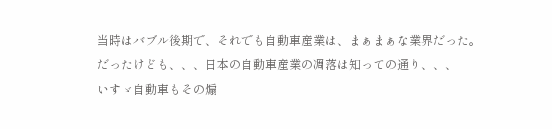当時はバブル後期で、それでも自動車産業は、まぁまぁな業界だった。
だったけども、、、日本の自動車産業の凋落は知っての通り、、、
いすゞ自動車もその煽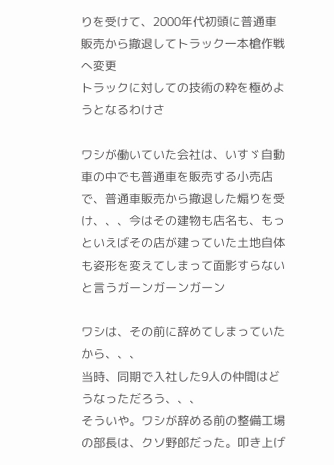りを受けて、2000年代初頭に普通車販売から撤退してトラック一本槍作戦へ変更
トラックに対しての技術の粋を極めようとなるわけさ

ワシが働いていた会社は、いすゞ自動車の中でも普通車を販売する小売店で、普通車販売から撤退した煽りを受け、、、今はその建物も店名も、もっといえばその店が建っていた土地自体も姿形を変えてしまって面影すらないと言うガーンガーンガーン

ワシは、その前に辞めてしまっていたから、、、
当時、同期で入社した9人の仲間はどうなっただろう、、、
そういや。ワシが辞める前の整備工場の部長は、クソ野郎だった。叩き上げ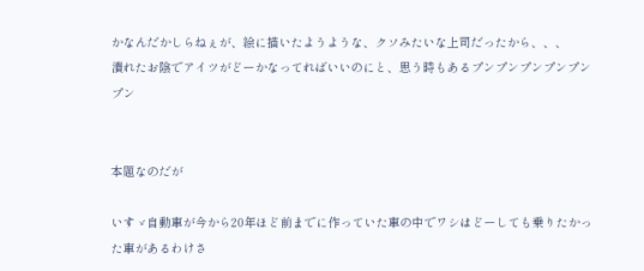かなんだかしらねぇが、絵に描いたようような、クソみたいな上司だったから、、、
潰れたお陰でアイツがどーかなってればいいのにと、思う時もあるプンプンプンプンプンプン


本題なのだが

いすゞ自動車が今から20年ほど前までに作っていた車の中でワシはどーしても乗りたかった車があるわけさ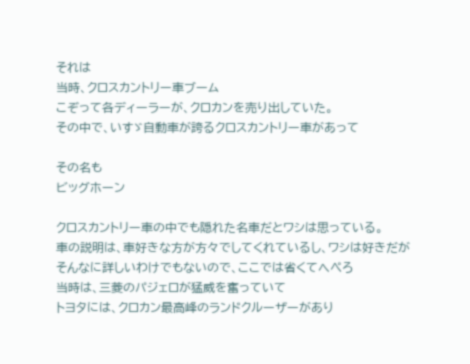それは
当時、クロスカントリー車ブーム
こぞって各ディーラーが、クロカンを売り出していた。
その中で、いすゞ自動車が誇るクロスカントリー車があって

その名も
ビッグホーン

クロスカントリー車の中でも隠れた名車だとワシは思っている。
車の説明は、車好きな方が方々でしてくれているし、ワシは好きだがそんなに詳しいわけでもないので、ここでは省くてへぺろ
当時は、三菱のパジェロが猛威を奮っていて
トヨタには、クロカン最高峰のランドクルーザーがあり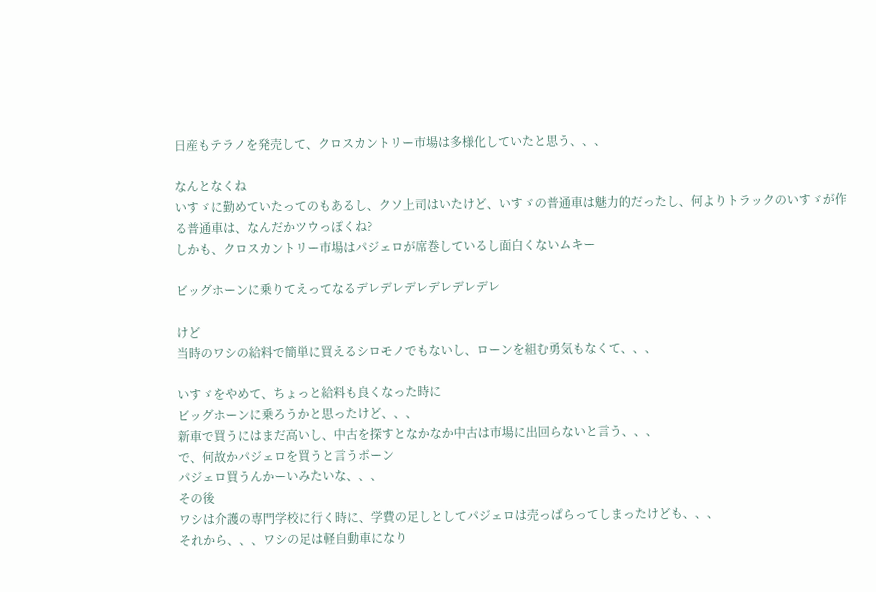日産もテラノを発売して、クロスカントリー市場は多様化していたと思う、、、

なんとなくね
いすゞに勤めていたってのもあるし、クソ上司はいたけど、いすゞの普通車は魅力的だったし、何よりトラックのいすゞが作る普通車は、なんだかツウっぽくね?
しかも、クロスカントリー市場はパジェロが席巻しているし面白くないムキー

ビッグホーンに乗りてえってなるデレデレデレデレデレデレ

けど
当時のワシの給料で簡単に買えるシロモノでもないし、ローンを組む勇気もなくて、、、

いすゞをやめて、ちょっと給料も良くなった時に
ビッグホーンに乗ろうかと思ったけど、、、
新車で買うにはまだ高いし、中古を探すとなかなか中古は市場に出回らないと言う、、、
で、何故かパジェロを買うと言うポーン
パジェロ買うんかーいみたいな、、、
その後
ワシは介護の専門学校に行く時に、学費の足しとしてパジェロは売っぱらってしまったけども、、、
それから、、、ワシの足は軽自動車になり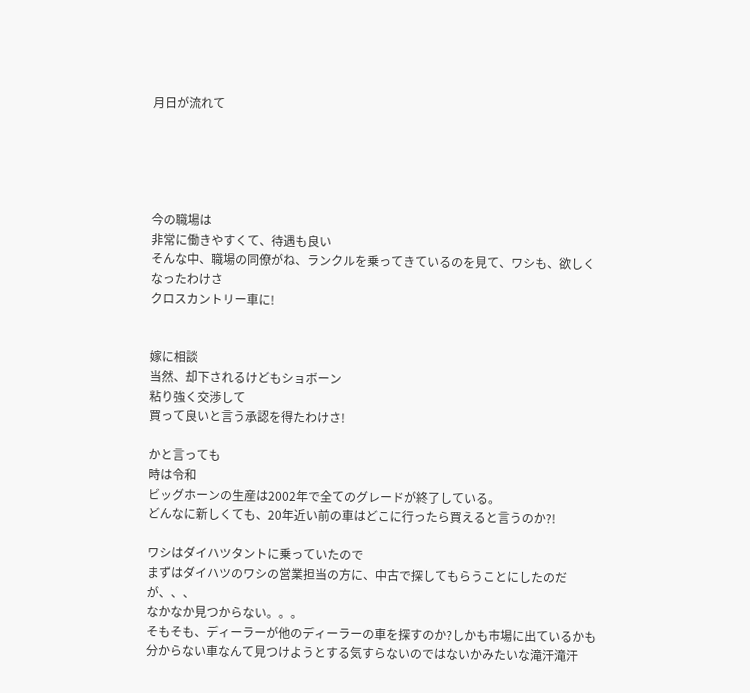月日が流れて





今の職場は
非常に働きやすくて、待遇も良い
そんな中、職場の同僚がね、ランクルを乗ってきているのを見て、ワシも、欲しくなったわけさ
クロスカントリー車に!


嫁に相談
当然、却下されるけどもショボーン
粘り強く交渉して
買って良いと言う承認を得たわけさ!

かと言っても
時は令和
ビッグホーンの生産は2002年で全てのグレードが終了している。
どんなに新しくても、20年近い前の車はどこに行ったら買えると言うのか?!

ワシはダイハツタントに乗っていたので
まずはダイハツのワシの営業担当の方に、中古で探してもらうことにしたのだが、、、
なかなか見つからない。。。
そもそも、ディーラーが他のディーラーの車を探すのか?しかも市場に出ているかも分からない車なんて見つけようとする気すらないのではないかみたいな滝汗滝汗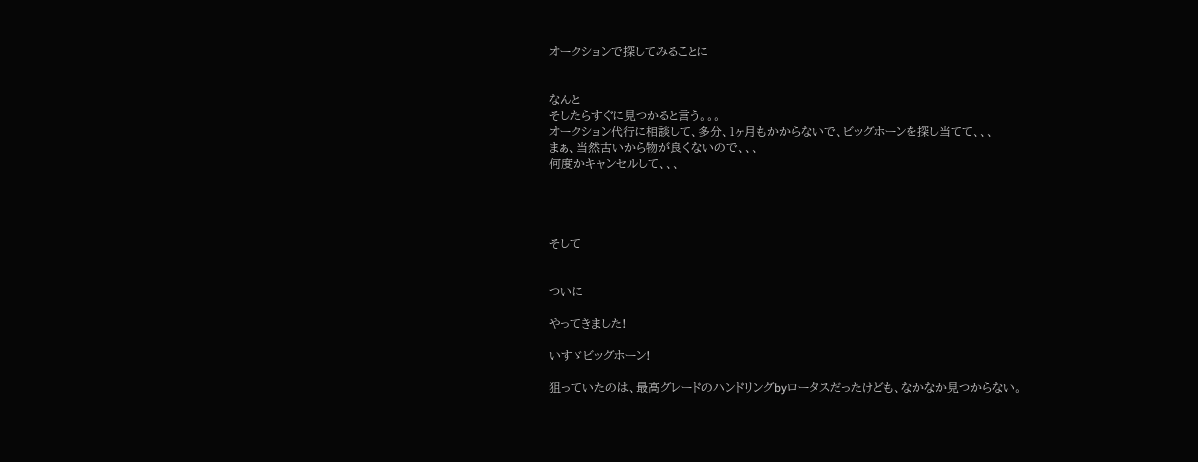オークションで探してみることに


なんと
そしたらすぐに見つかると言う。。。
オークション代行に相談して、多分、1ヶ月もかからないで、ビッグホーンを探し当てて、、、
まぁ、当然古いから物が良くないので、、、
何度かキャンセルして、、、




そして


ついに

やってきました!

いすゞビッグホーン!

狙っていたのは、最高グレードのハンドリングbyロータスだったけども、なかなか見つからない。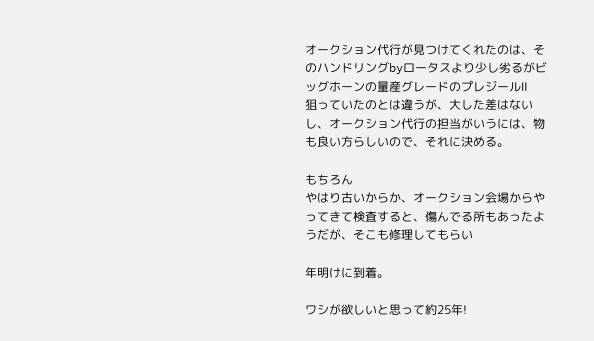オークション代行が見つけてくれたのは、そのハンドリングbyロータスより少し劣るがビッグホーンの量産グレードのプレジールⅡ
狙っていたのとは違うが、大した差はないし、オークション代行の担当がいうには、物も良い方らしいので、それに決める。

もちろん
やはり古いからか、オークション会場からやってきて検査すると、傷んでる所もあったようだが、そこも修理してもらい

年明けに到着。

ワシが欲しいと思って約25年!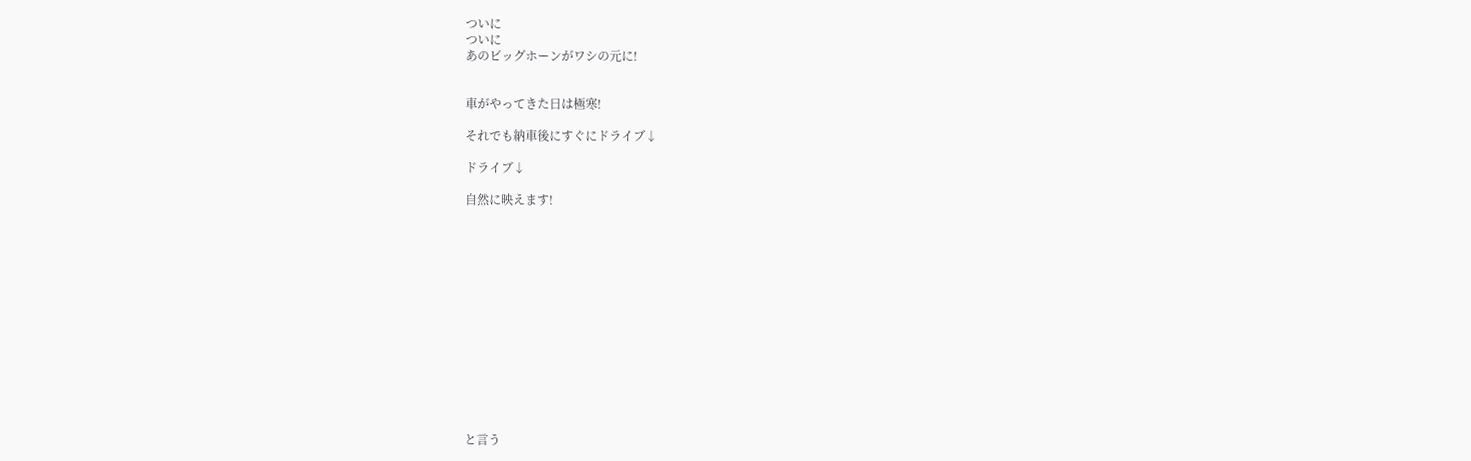ついに
ついに
あのビッグホーンがワシの元に!


車がやってきた日は極寒!

それでも納車後にすぐにドライブ↓

ドライブ↓

自然に映えます!














と言う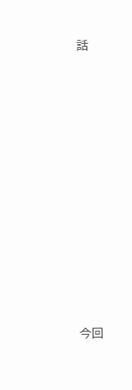話











今回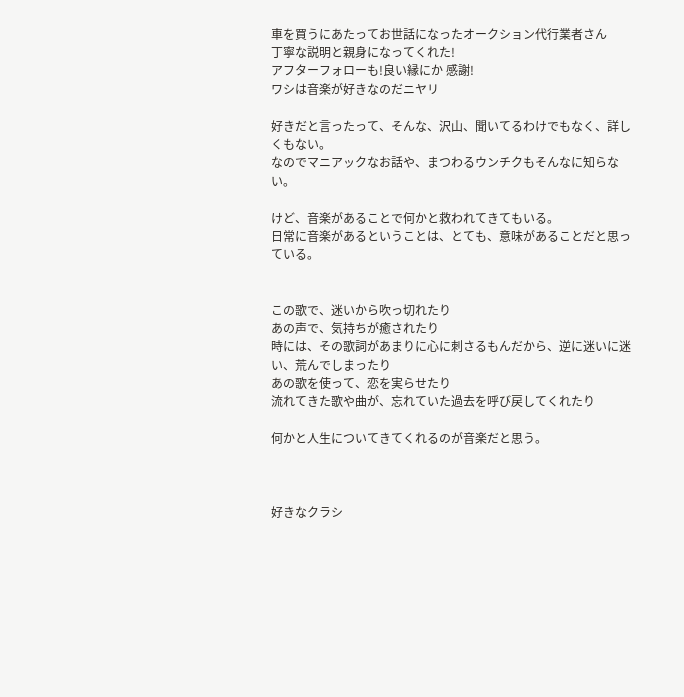車を買うにあたってお世話になったオークション代行業者さん
丁寧な説明と親身になってくれた!
アフターフォローも!良い縁にか 感謝!
ワシは音楽が好きなのだニヤリ

好きだと言ったって、そんな、沢山、聞いてるわけでもなく、詳しくもない。
なのでマニアックなお話や、まつわるウンチクもそんなに知らない。

けど、音楽があることで何かと救われてきてもいる。
日常に音楽があるということは、とても、意味があることだと思っている。


この歌で、迷いから吹っ切れたり
あの声で、気持ちが癒されたり
時には、その歌詞があまりに心に刺さるもんだから、逆に迷いに迷い、荒んでしまったり
あの歌を使って、恋を実らせたり
流れてきた歌や曲が、忘れていた過去を呼び戻してくれたり

何かと人生についてきてくれるのが音楽だと思う。



好きなクラシ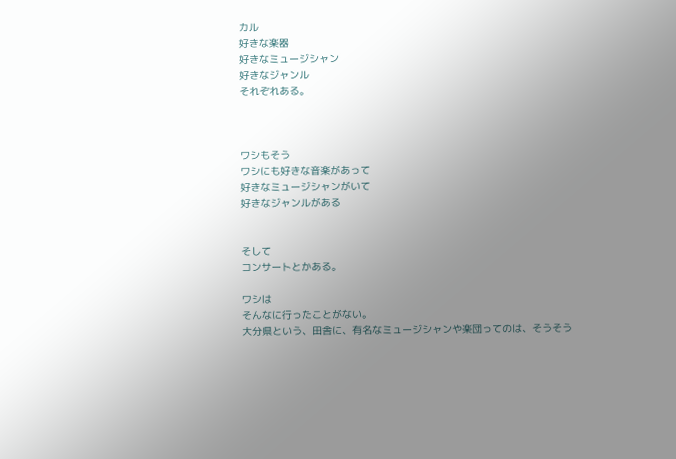カル
好きな楽器
好きなミュージシャン
好きなジャンル
それぞれある。



ワシもそう
ワシにも好きな音楽があって
好きなミュージシャンがいて
好きなジャンルがある


そして
コンサートとかある。

ワシは
そんなに行ったことがない。
大分県という、田舎に、有名なミュージシャンや楽団ってのは、そうそう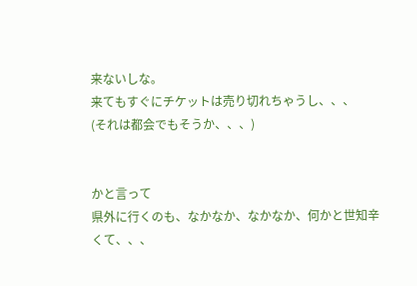来ないしな。
来てもすぐにチケットは売り切れちゃうし、、、
(それは都会でもそうか、、、)


かと言って
県外に行くのも、なかなか、なかなか、何かと世知辛くて、、、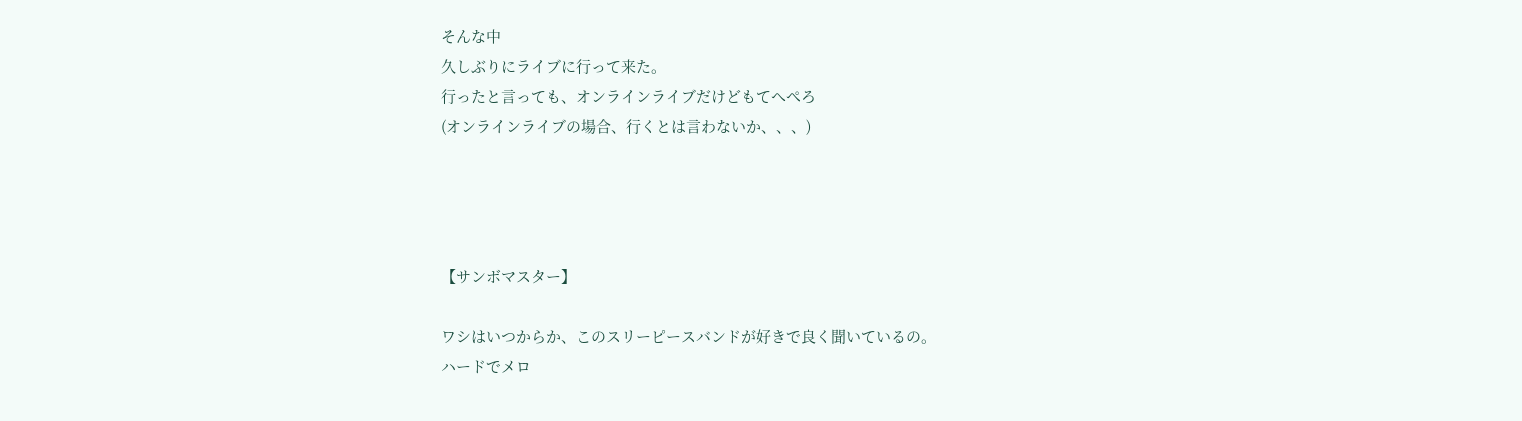そんな中
久しぶりにライブに行って来た。
行ったと言っても、オンラインライブだけどもてへぺろ
(オンラインライブの場合、行くとは言わないか、、、)




【サンボマスター】

ワシはいつからか、このスリーピースバンドが好きで良く聞いているの。
ハードでメロ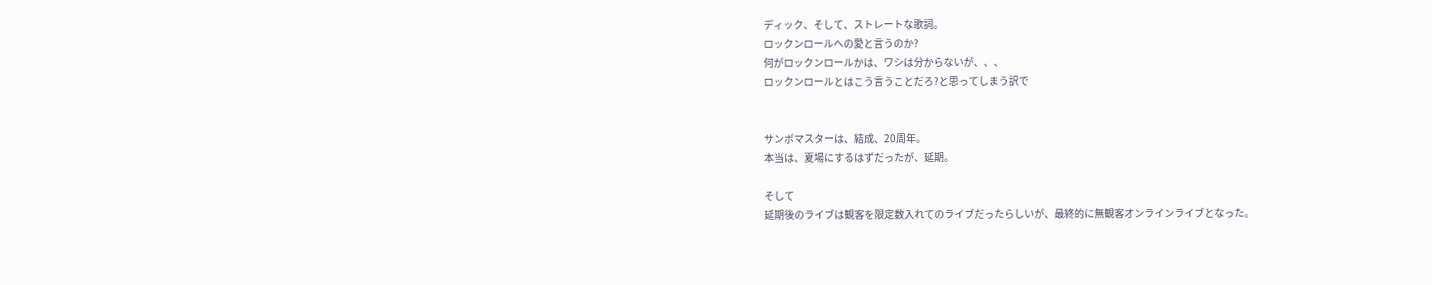ディック、そして、ストレートな歌詞。
ロックンロールへの愛と言うのか?
何がロックンロールかは、ワシは分からないが、、、
ロックンロールとはこう言うことだろ?と思ってしまう訳で


サンボマスターは、結成、20周年。
本当は、夏場にするはずだったが、延期。

そして
延期後のライブは観客を限定数入れてのライブだったらしいが、最終的に無観客オンラインライブとなった。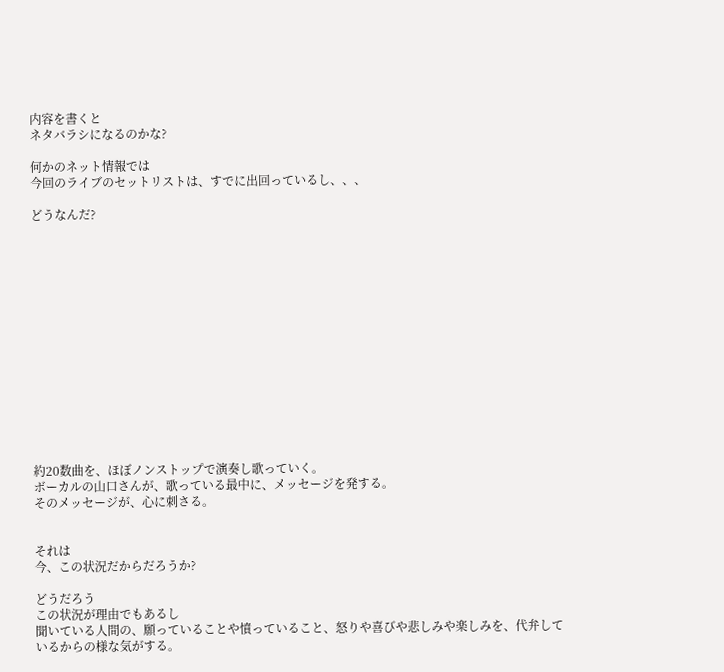内容を書くと
ネタバラシになるのかな?

何かのネット情報では
今回のライブのセットリストは、すでに出回っているし、、、

どうなんだ?















約20数曲を、ほぼノンストップで演奏し歌っていく。
ボーカルの山口さんが、歌っている最中に、メッセージを発する。
そのメッセージが、心に刺さる。


それは
今、この状況だからだろうか?

どうだろう
この状況が理由でもあるし
聞いている人間の、願っていることや憤っていること、怒りや喜びや悲しみや楽しみを、代弁しているからの様な気がする。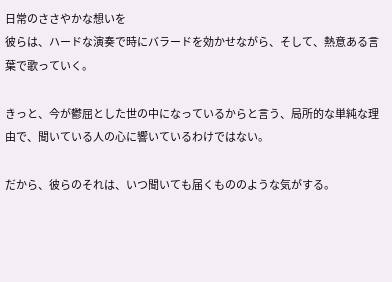日常のささやかな想いを
彼らは、ハードな演奏で時にバラードを効かせながら、そして、熱意ある言葉で歌っていく。

きっと、今が鬱屈とした世の中になっているからと言う、局所的な単純な理由で、聞いている人の心に響いているわけではない。

だから、彼らのそれは、いつ聞いても届くもののような気がする。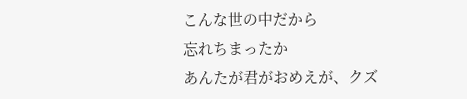こんな世の中だから
忘れちまったか
あんたが君がおめえが、クズ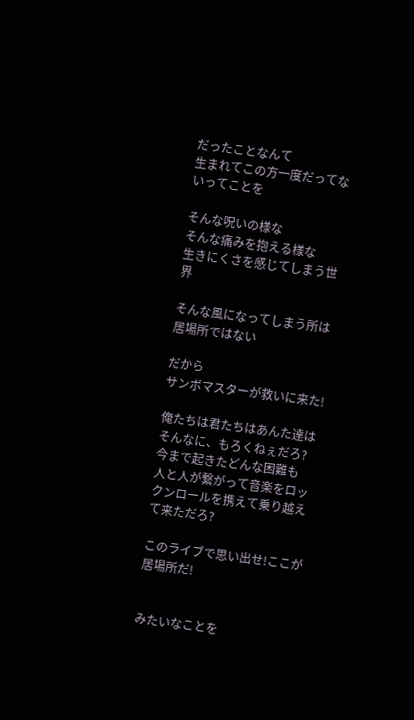だったことなんて
生まれてこの方一度だってないってことを

そんな呪いの様な
そんな痛みを抱える様な
生きにくさを感じてしまう世界

そんな風になってしまう所は居場所ではない

だから
サンボマスターが救いに来た!

俺たちは君たちはあんた達は
そんなに、もろくねぇだろ?
今まで起きたどんな困難も
人と人が繋がって音楽をロックンロールを携えて乗り越えて来ただろ?

このライブで思い出せ!ここが居場所だ!


みたいなことを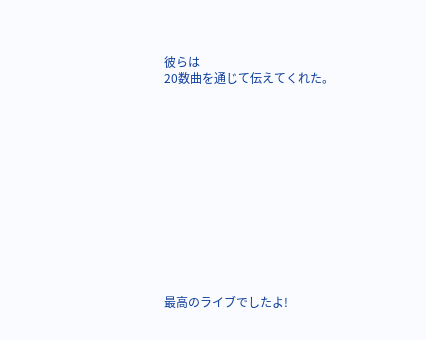彼らは
20数曲を通じて伝えてくれた。













最高のライブでしたよ!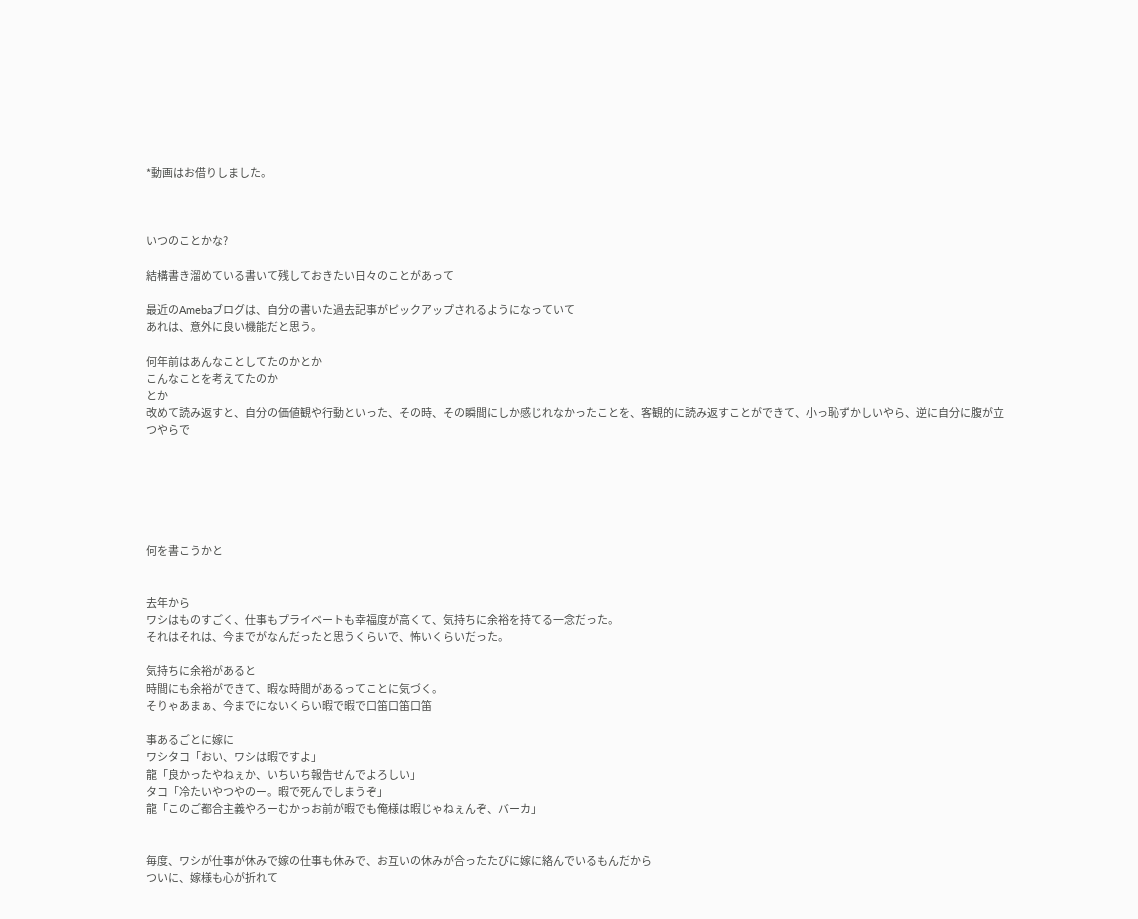*動画はお借りしました。



いつのことかな?

結構書き溜めている書いて残しておきたい日々のことがあって

最近のAmebaブログは、自分の書いた過去記事がピックアップされるようになっていて
あれは、意外に良い機能だと思う。

何年前はあんなことしてたのかとか
こんなことを考えてたのか
とか
改めて読み返すと、自分の価値観や行動といった、その時、その瞬間にしか感じれなかったことを、客観的に読み返すことができて、小っ恥ずかしいやら、逆に自分に腹が立つやらで






何を書こうかと


去年から
ワシはものすごく、仕事もプライベートも幸福度が高くて、気持ちに余裕を持てる一念だった。
それはそれは、今までがなんだったと思うくらいで、怖いくらいだった。

気持ちに余裕があると
時間にも余裕ができて、暇な時間があるってことに気づく。
そりゃあまぁ、今までにないくらい暇で暇で口笛口笛口笛

事あるごとに嫁に
ワシタコ「おい、ワシは暇ですよ」
龍「良かったやねぇか、いちいち報告せんでよろしい」
タコ「冷たいやつやのー。暇で死んでしまうぞ」
龍「このご都合主義やろーむかっお前が暇でも俺様は暇じゃねぇんぞ、バーカ」


毎度、ワシが仕事が休みで嫁の仕事も休みで、お互いの休みが合ったたびに嫁に絡んでいるもんだから
ついに、嫁様も心が折れて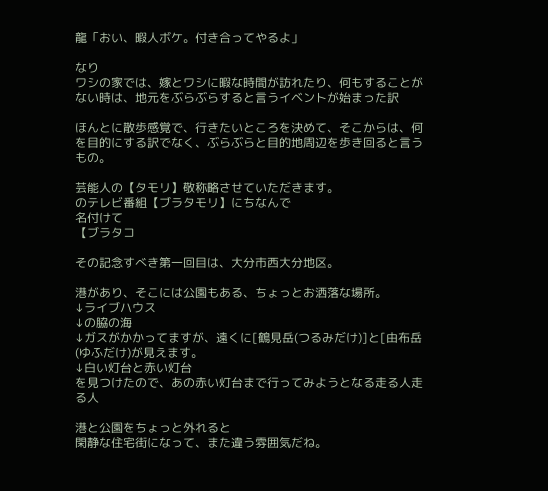龍「おい、暇人ボケ。付き合ってやるよ」

なり
ワシの家では、嫁とワシに暇な時間が訪れたり、何もすることがない時は、地元をぶらぶらすると言うイベントが始まった訳

ほんとに散歩感覚で、行きたいところを決めて、そこからは、何を目的にする訳でなく、ぶらぶらと目的地周辺を歩き回ると言うもの。

芸能人の【タモリ】敬称略させていただきます。
のテレビ番組【ブラタモリ】にちなんで
名付けて
【ブラタコ

その記念すべき第一回目は、大分市西大分地区。

港があり、そこには公園もある、ちょっとお洒落な場所。
↓ライブハウス
↓の脇の海
↓ガスがかかってますが、遠くに[鶴見岳(つるみだけ)]と[由布岳(ゆふだけ)が見えます。
↓白い灯台と赤い灯台
を見つけたので、あの赤い灯台まで行ってみようとなる走る人走る人

港と公園をちょっと外れると
閑静な住宅街になって、また違う雰囲気だね。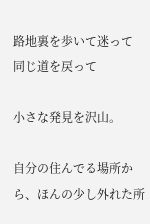路地裏を歩いて迷って
同じ道を戻って

小さな発見を沢山。

自分の住んでる場所から、ほんの少し外れた所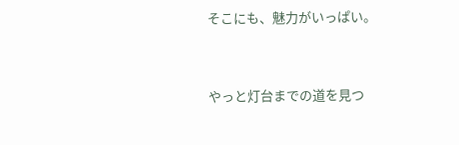そこにも、魅力がいっぱい。


やっと灯台までの道を見つ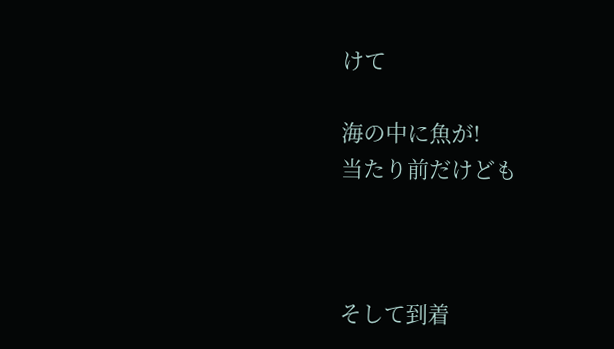けて

海の中に魚が!
当たり前だけども



そして到着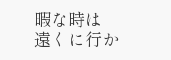暇な時は
遠くに行か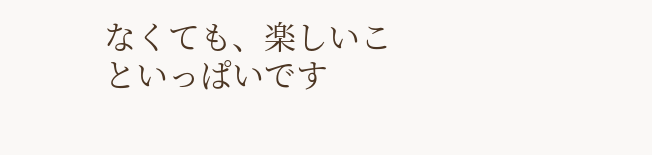なくても、楽しいこといっぱいです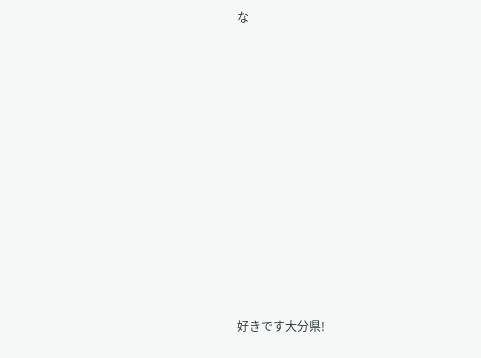な











好きです大分県!